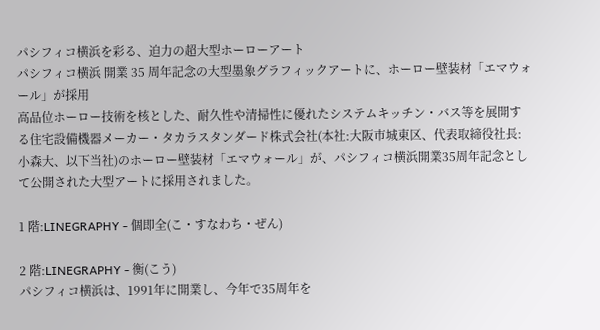パシフィコ横浜を彩る、迫力の超大型ホーローアート
パシフィコ横浜 開業 35 周年記念の大型墨象グラフィックアートに、ホーロー壁装材「エマウォール」が採用
高品位ホーロー技術を核とした、耐久性や清掃性に優れたシステムキッチン・バス等を展開する住宅設備機器メーカー・タカラスタンダード株式会社(本社:大阪市城東区、代表取締役社長:小森大、以下当社)のホーロー壁装材「エマウォール」が、パシフィコ横浜開業35周年記念として公開された大型アートに採用されました。

1 階:LINEGRAPHY - 個即全(こ・すなわち・ぜん)

2 階:LINEGRAPHY - 衡(こう)
パシフィコ横浜は、1991年に開業し、今年で35周年を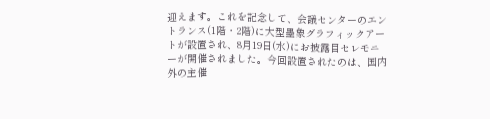迎えます。これを記念して、会議センターのエントランス(1階・2階)に大型墨象グラフィックアートが設置され、8月19日(水)にお披露目セレモニーが開催されました。今回設置されたのは、国内外の主催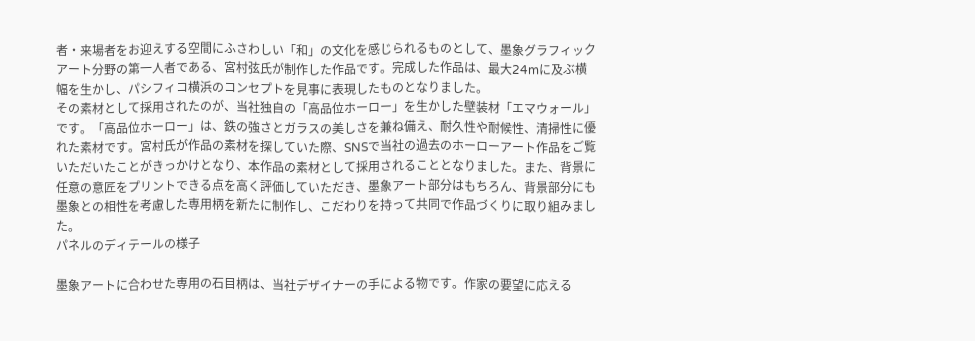者・来場者をお迎えする空間にふさわしい「和」の文化を感じられるものとして、墨象グラフィックアート分野の第一人者である、宮村弦氏が制作した作品です。完成した作品は、最大24mに及ぶ横幅を生かし、パシフィコ横浜のコンセプトを見事に表現したものとなりました。
その素材として採用されたのが、当社独自の「高品位ホーロー」を生かした壁装材「エマウォール」です。「高品位ホーロー」は、鉄の強さとガラスの美しさを兼ね備え、耐久性や耐候性、清掃性に優れた素材です。宮村氏が作品の素材を探していた際、SNSで当社の過去のホーローアート作品をご覧いただいたことがきっかけとなり、本作品の素材として採用されることとなりました。また、背景に任意の意匠をプリントできる点を高く評価していただき、墨象アート部分はもちろん、背景部分にも墨象との相性を考慮した専用柄を新たに制作し、こだわりを持って共同で作品づくりに取り組みました。
パネルのディテールの様子

墨象アートに合わせた専用の石目柄は、当社デザイナーの手による物です。作家の要望に応える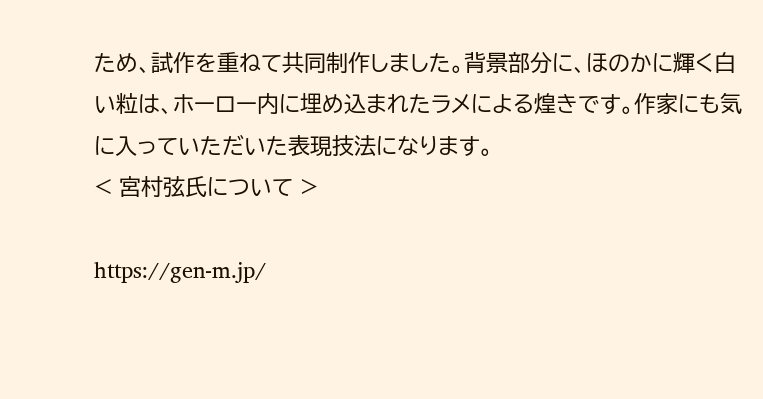ため、試作を重ねて共同制作しました。背景部分に、ほのかに輝く白い粒は、ホーロー内に埋め込まれたラメによる煌きです。作家にも気に入っていただいた表現技法になります。
< 宮村弦氏について >

https://gen-m.jp/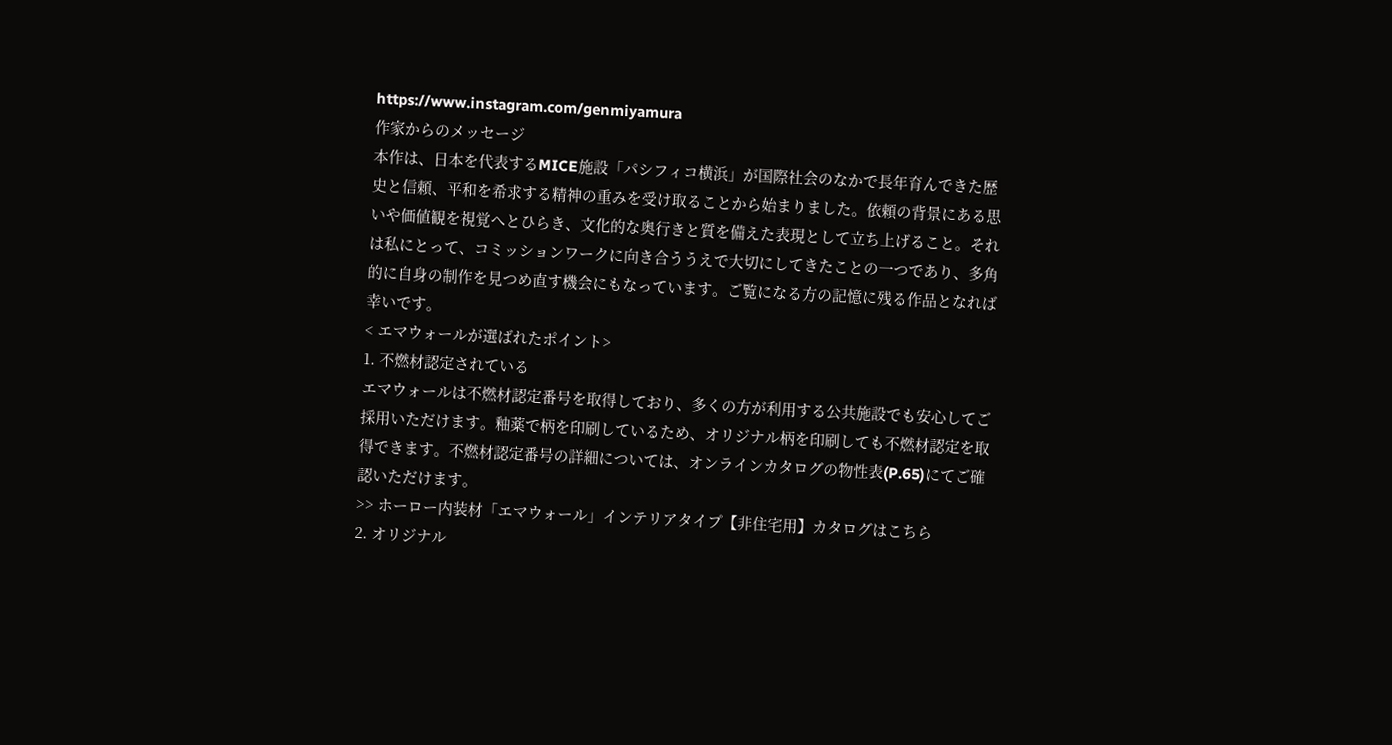https://www.instagram.com/genmiyamura
作家からのメッセージ
本作は、日本を代表するMICE施設「パシフィコ横浜」が国際社会のなかで長年育んできた歴史と信頼、平和を希求する精神の重みを受け取ることから始まりました。依頼の背景にある思いや価値観を視覚へとひらき、文化的な奥行きと質を備えた表現として立ち上げること。それは私にとって、コミッションワークに向き合ううえで大切にしてきたことの一つであり、多角的に自身の制作を見つめ直す機会にもなっています。ご覧になる方の記憶に残る作品となれば幸いです。
< エマウォールが選ばれたポイント>
1. 不燃材認定されている
エマウォールは不燃材認定番号を取得しており、多くの方が利用する公共施設でも安心してご採用いただけます。釉薬で柄を印刷しているため、オリジナル柄を印刷しても不燃材認定を取得できます。不燃材認定番号の詳細については、オンラインカタログの物性表(P.65)にてご確認いただけます。
>> ホーロー内装材「エマウォール」インテリアタイプ【非住宅用】カタログはこちら
2. オリジナル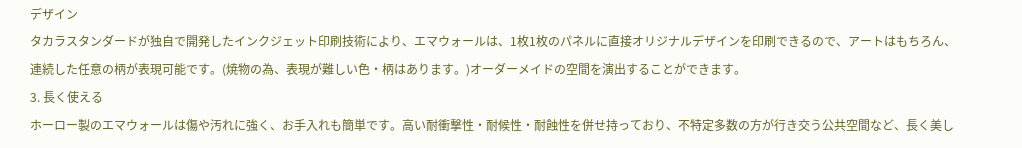デザイン
タカラスタンダードが独自で開発したインクジェット印刷技術により、エマウォールは、1枚1枚のパネルに直接オリジナルデザインを印刷できるので、アートはもちろん、連続した任意の柄が表現可能です。(焼物の為、表現が難しい色・柄はあります。)オーダーメイドの空間を演出することができます。
3. 長く使える
ホーロー製のエマウォールは傷や汚れに強く、お手入れも簡単です。高い耐衝撃性・耐候性・耐蝕性を併せ持っており、不特定多数の方が行き交う公共空間など、長く美し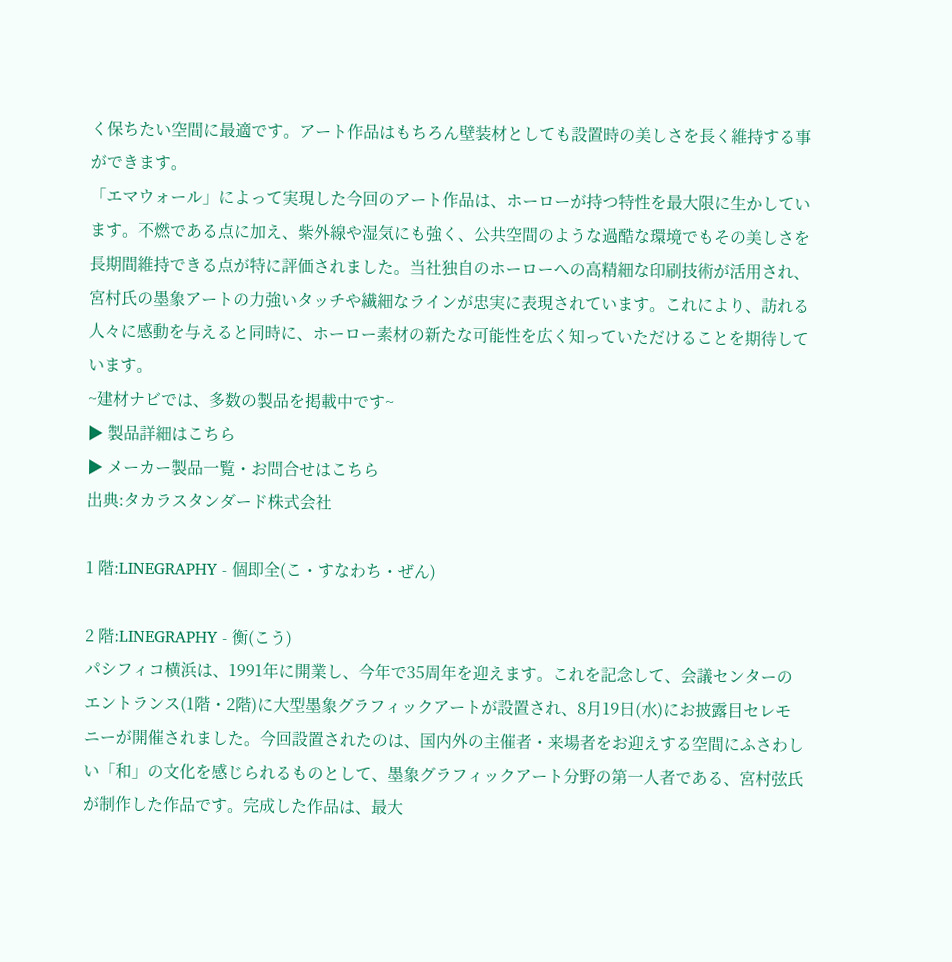く保ちたい空間に最適です。アート作品はもちろん壁装材としても設置時の美しさを長く維持する事ができます。
「エマウォール」によって実現した今回のアート作品は、ホーローが持つ特性を最大限に生かしています。不燃である点に加え、紫外線や湿気にも強く、公共空間のような過酷な環境でもその美しさを長期間維持できる点が特に評価されました。当社独自のホーローへの高精細な印刷技術が活用され、宮村氏の墨象アートの力強いタッチや繊細なラインが忠実に表現されています。これにより、訪れる人々に感動を与えると同時に、ホーロー素材の新たな可能性を広く知っていただけることを期待しています。
~建材ナビでは、多数の製品を掲載中です~
▶ 製品詳細はこちら
▶ メーカー製品一覧・お問合せはこちら
出典:タカラスタンダード株式会社

1 階:LINEGRAPHY - 個即全(こ・すなわち・ぜん)

2 階:LINEGRAPHY - 衡(こう)
パシフィコ横浜は、1991年に開業し、今年で35周年を迎えます。これを記念して、会議センターのエントランス(1階・2階)に大型墨象グラフィックアートが設置され、8月19日(水)にお披露目セレモニーが開催されました。今回設置されたのは、国内外の主催者・来場者をお迎えする空間にふさわしい「和」の文化を感じられるものとして、墨象グラフィックアート分野の第一人者である、宮村弦氏が制作した作品です。完成した作品は、最大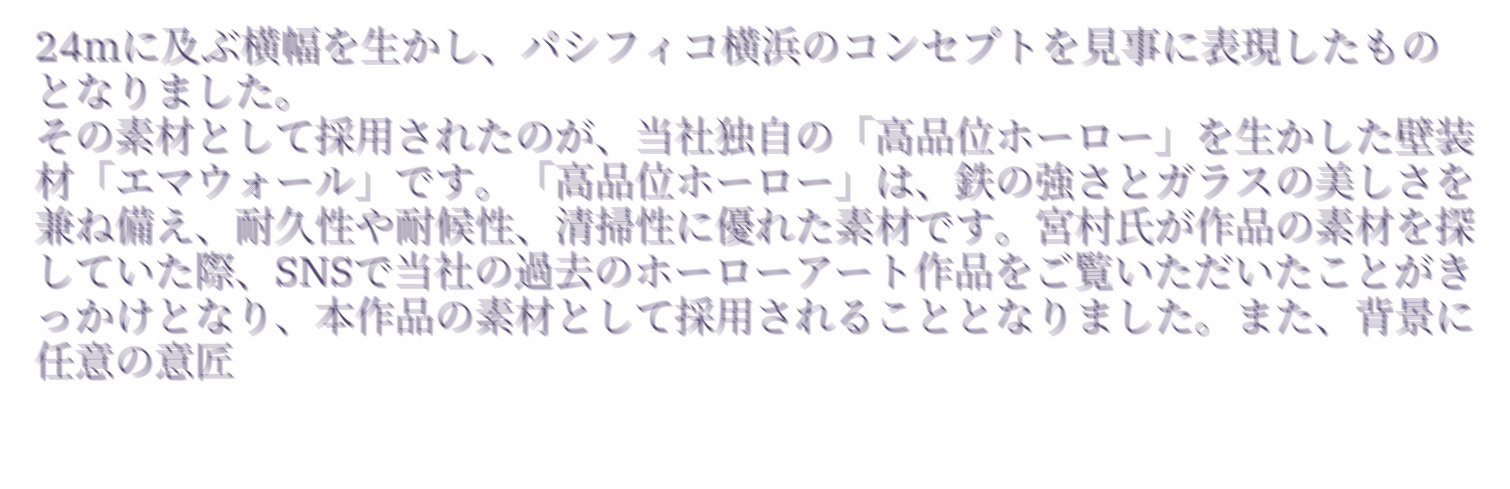24mに及ぶ横幅を生かし、パシフィコ横浜のコンセプトを見事に表現したものとなりました。
その素材として採用されたのが、当社独自の「高品位ホーロー」を生かした壁装材「エマウォール」です。「高品位ホーロー」は、鉄の強さとガラスの美しさを兼ね備え、耐久性や耐候性、清掃性に優れた素材です。宮村氏が作品の素材を探していた際、SNSで当社の過去のホーローアート作品をご覧いただいたことがきっかけとなり、本作品の素材として採用されることとなりました。また、背景に任意の意匠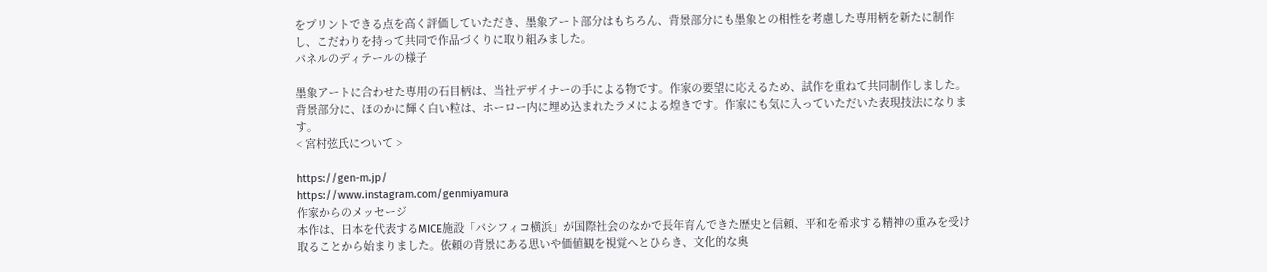をプリントできる点を高く評価していただき、墨象アート部分はもちろん、背景部分にも墨象との相性を考慮した専用柄を新たに制作し、こだわりを持って共同で作品づくりに取り組みました。
パネルのディテールの様子

墨象アートに合わせた専用の石目柄は、当社デザイナーの手による物です。作家の要望に応えるため、試作を重ねて共同制作しました。背景部分に、ほのかに輝く白い粒は、ホーロー内に埋め込まれたラメによる煌きです。作家にも気に入っていただいた表現技法になります。
< 宮村弦氏について >

https://gen-m.jp/
https://www.instagram.com/genmiyamura
作家からのメッセージ
本作は、日本を代表するMICE施設「パシフィコ横浜」が国際社会のなかで長年育んできた歴史と信頼、平和を希求する精神の重みを受け取ることから始まりました。依頼の背景にある思いや価値観を視覚へとひらき、文化的な奥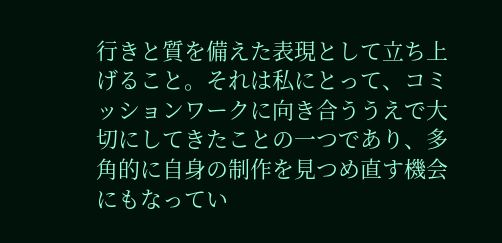行きと質を備えた表現として立ち上げること。それは私にとって、コミッションワークに向き合ううえで大切にしてきたことの一つであり、多角的に自身の制作を見つめ直す機会にもなってい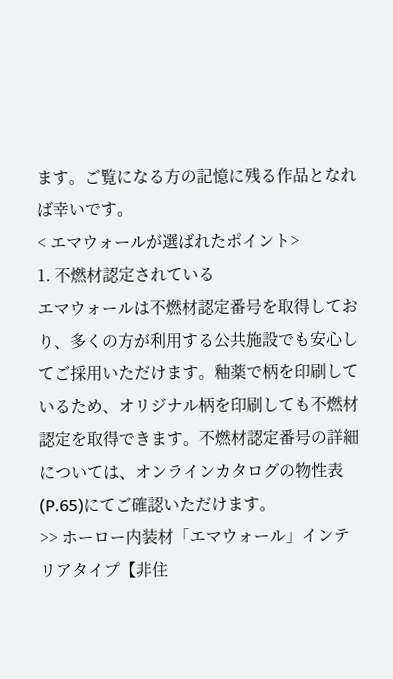ます。ご覧になる方の記憶に残る作品となれば幸いです。
< エマウォールが選ばれたポイント>
1. 不燃材認定されている
エマウォールは不燃材認定番号を取得しており、多くの方が利用する公共施設でも安心してご採用いただけます。釉薬で柄を印刷しているため、オリジナル柄を印刷しても不燃材認定を取得できます。不燃材認定番号の詳細については、オンラインカタログの物性表(P.65)にてご確認いただけます。
>> ホーロー内装材「エマウォール」インテリアタイプ【非住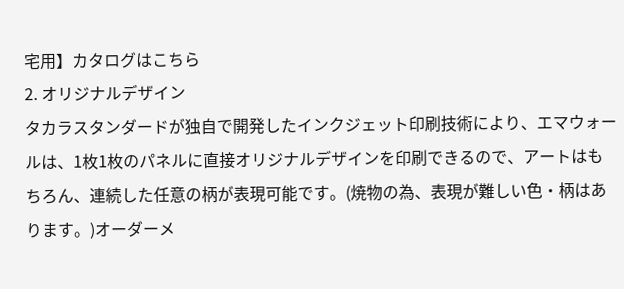宅用】カタログはこちら
2. オリジナルデザイン
タカラスタンダードが独自で開発したインクジェット印刷技術により、エマウォールは、1枚1枚のパネルに直接オリジナルデザインを印刷できるので、アートはもちろん、連続した任意の柄が表現可能です。(焼物の為、表現が難しい色・柄はあります。)オーダーメ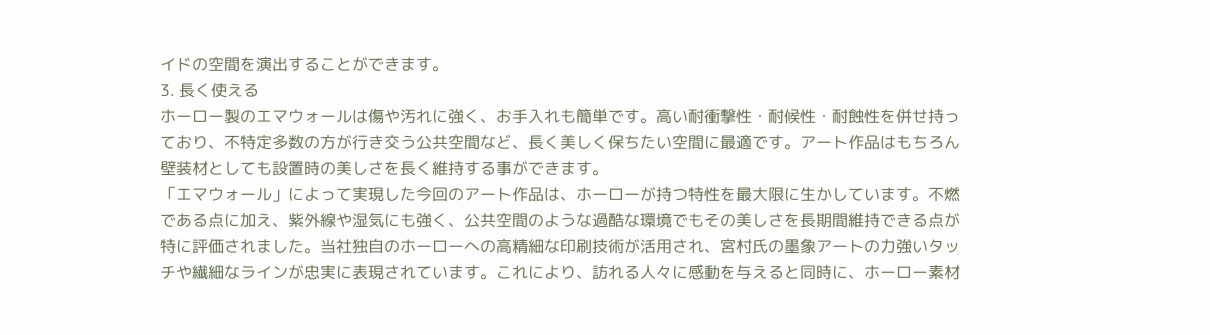イドの空間を演出することができます。
3. 長く使える
ホーロー製のエマウォールは傷や汚れに強く、お手入れも簡単です。高い耐衝撃性・耐候性・耐蝕性を併せ持っており、不特定多数の方が行き交う公共空間など、長く美しく保ちたい空間に最適です。アート作品はもちろん壁装材としても設置時の美しさを長く維持する事ができます。
「エマウォール」によって実現した今回のアート作品は、ホーローが持つ特性を最大限に生かしています。不燃である点に加え、紫外線や湿気にも強く、公共空間のような過酷な環境でもその美しさを長期間維持できる点が特に評価されました。当社独自のホーローへの高精細な印刷技術が活用され、宮村氏の墨象アートの力強いタッチや繊細なラインが忠実に表現されています。これにより、訪れる人々に感動を与えると同時に、ホーロー素材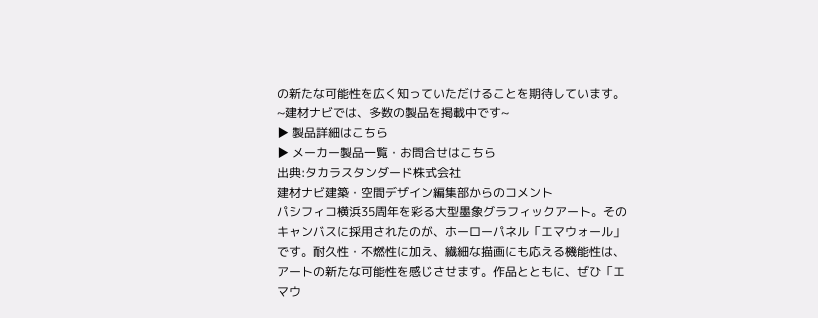の新たな可能性を広く知っていただけることを期待しています。
~建材ナビでは、多数の製品を掲載中です~
▶ 製品詳細はこちら
▶ メーカー製品一覧・お問合せはこちら
出典:タカラスタンダード株式会社
建材ナビ建築・空間デザイン編集部からのコメント
パシフィコ横浜35周年を彩る大型墨象グラフィックアート。そのキャンバスに採用されたのが、ホーローパネル「エマウォール」です。耐久性・不燃性に加え、繊細な描画にも応える機能性は、アートの新たな可能性を感じさせます。作品とともに、ぜひ「エマウ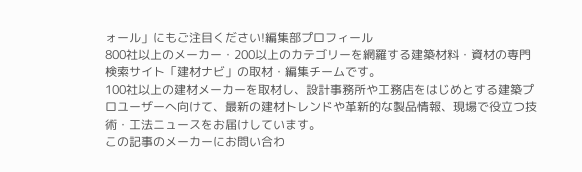ォール」にもご注目ください!編集部プロフィール
800社以上のメーカー・200以上のカテゴリーを網羅する建築材料・資材の専門検索サイト「建材ナビ」の取材・編集チームです。
100社以上の建材メーカーを取材し、設計事務所や工務店をはじめとする建築プロユーザーへ向けて、最新の建材トレンドや革新的な製品情報、現場で役立つ技術・工法ニュースをお届けしています。
この記事のメーカーにお問い合わ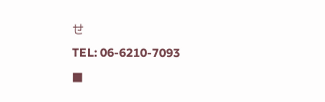せ
TEL: 06-6210-7093
■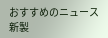おすすめのニュース
新製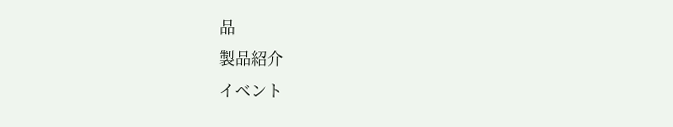品
製品紹介
イベント